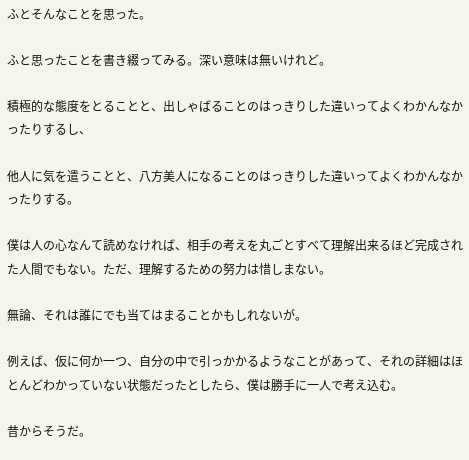ふとそんなことを思った。

ふと思ったことを書き綴ってみる。深い意味は無いけれど。

積極的な態度をとることと、出しゃばることのはっきりした違いってよくわかんなかったりするし、

他人に気を遣うことと、八方美人になることのはっきりした違いってよくわかんなかったりする。

僕は人の心なんて読めなければ、相手の考えを丸ごとすべて理解出来るほど完成された人間でもない。ただ、理解するための努力は惜しまない。

無論、それは誰にでも当てはまることかもしれないが。

例えば、仮に何か一つ、自分の中で引っかかるようなことがあって、それの詳細はほとんどわかっていない状態だったとしたら、僕は勝手に一人で考え込む。

昔からそうだ。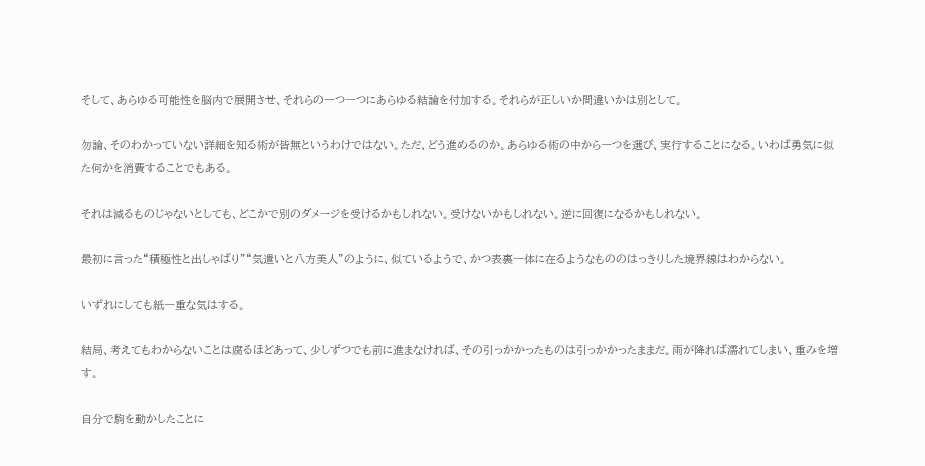そして、あらゆる可能性を脳内で展開させ、それらの一つ一つにあらゆる結論を付加する。それらが正しいか間違いかは別として。

勿論、そのわかっていない詳細を知る術が皆無というわけではない。ただ、どう進めるのか。あらゆる術の中から一つを選び、実行することになる。いわば勇気に似た何かを消費することでもある。

それは減るものじゃないとしても、どこかで別のダメージを受けるかもしれない。受けないかもしれない。逆に回復になるかもしれない。

最初に言った“積極性と出しゃばり”“気遣いと八方美人”のように、似ているようで、かつ表裏一体に在るようなもののはっきりした境界線はわからない。

いずれにしても紙一重な気はする。

結局、考えてもわからないことは腐るほどあって、少しずつでも前に進まなければ、その引っかかったものは引っかかったままだ。雨が降れば濡れてしまい、重みを増す。

自分で駒を動かしたことに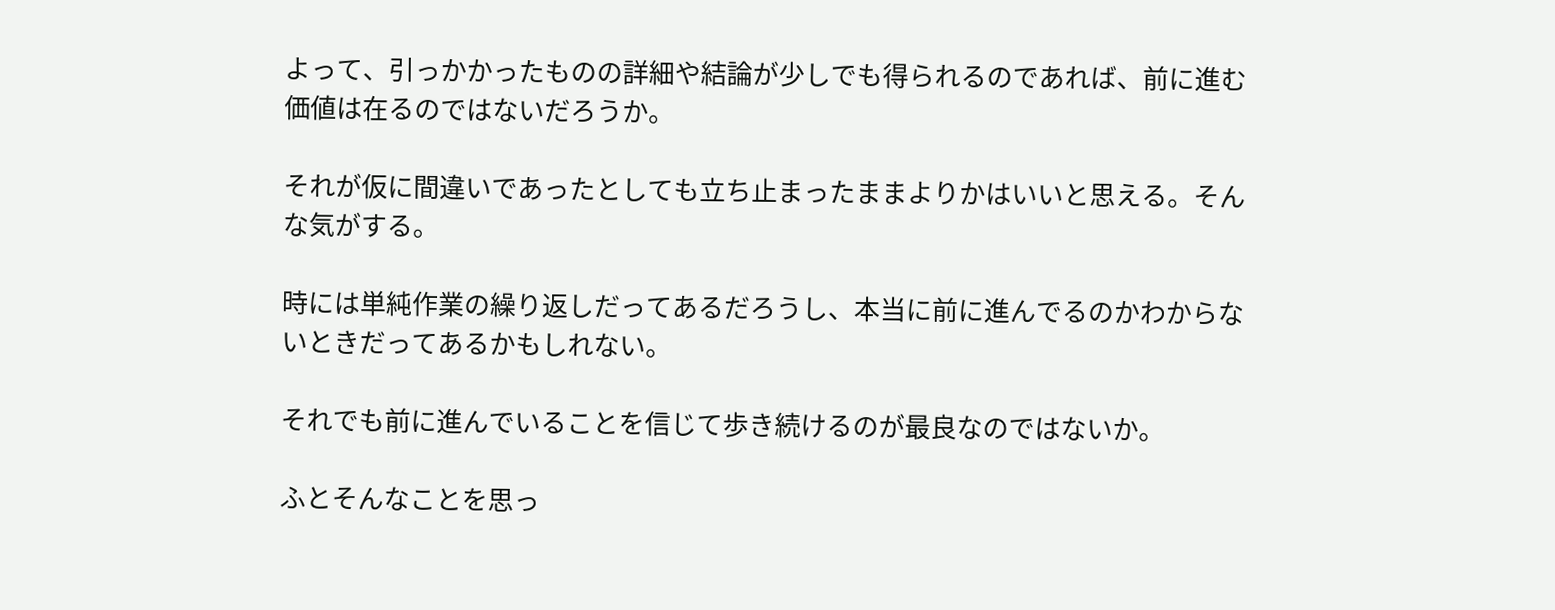よって、引っかかったものの詳細や結論が少しでも得られるのであれば、前に進む価値は在るのではないだろうか。

それが仮に間違いであったとしても立ち止まったままよりかはいいと思える。そんな気がする。

時には単純作業の繰り返しだってあるだろうし、本当に前に進んでるのかわからないときだってあるかもしれない。

それでも前に進んでいることを信じて歩き続けるのが最良なのではないか。

ふとそんなことを思っ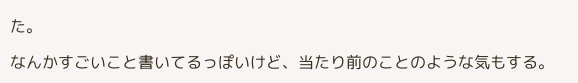た。

なんかすごいこと書いてるっぽいけど、当たり前のことのような気もする。